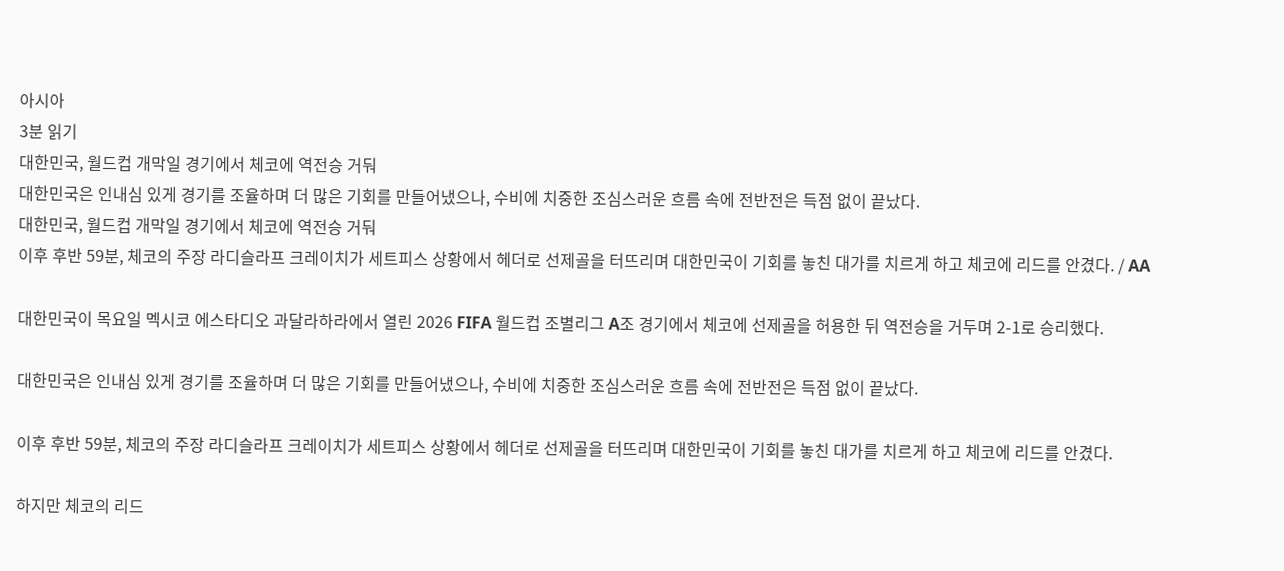아시아
3분 읽기
대한민국, 월드컵 개막일 경기에서 체코에 역전승 거둬
대한민국은 인내심 있게 경기를 조율하며 더 많은 기회를 만들어냈으나, 수비에 치중한 조심스러운 흐름 속에 전반전은 득점 없이 끝났다.
대한민국, 월드컵 개막일 경기에서 체코에 역전승 거둬
이후 후반 59분, 체코의 주장 라디슬라프 크레이치가 세트피스 상황에서 헤더로 선제골을 터뜨리며 대한민국이 기회를 놓친 대가를 치르게 하고 체코에 리드를 안겼다. / AA

대한민국이 목요일 멕시코 에스타디오 과달라하라에서 열린 2026 FIFA 월드컵 조별리그 A조 경기에서 체코에 선제골을 허용한 뒤 역전승을 거두며 2-1로 승리했다.

대한민국은 인내심 있게 경기를 조율하며 더 많은 기회를 만들어냈으나, 수비에 치중한 조심스러운 흐름 속에 전반전은 득점 없이 끝났다.

이후 후반 59분, 체코의 주장 라디슬라프 크레이치가 세트피스 상황에서 헤더로 선제골을 터뜨리며 대한민국이 기회를 놓친 대가를 치르게 하고 체코에 리드를 안겼다.

하지만 체코의 리드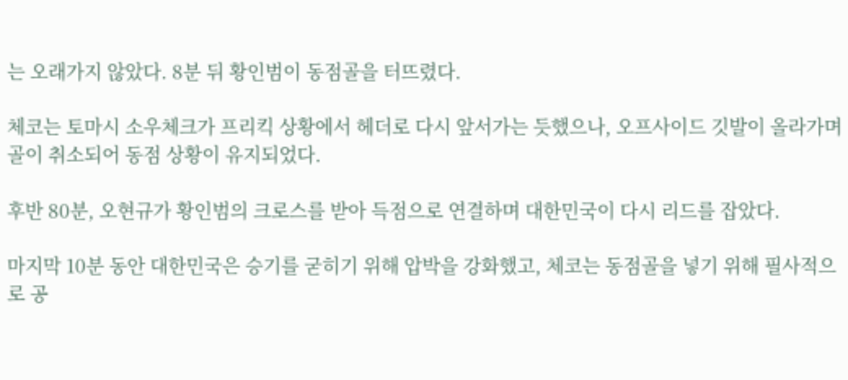는 오래가지 않았다. 8분 뒤 황인범이 동점골을 터뜨렸다.

체코는 토마시 소우체크가 프리킥 상황에서 헤더로 다시 앞서가는 듯했으나, 오프사이드 깃발이 올라가며 골이 취소되어 동점 상황이 유지되었다.

후반 80분, 오현규가 황인범의 크로스를 받아 득점으로 연결하며 대한민국이 다시 리드를 잡았다.

마지막 10분 동안 대한민국은 승기를 굳히기 위해 압박을 강화했고, 체코는 동점골을 넣기 위해 필사적으로 공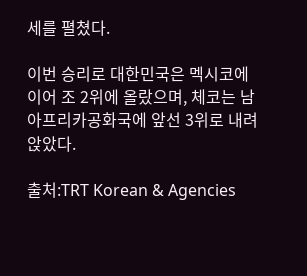세를 펼쳤다.

이번 승리로 대한민국은 멕시코에 이어 조 2위에 올랐으며, 체코는 남아프리카공화국에 앞선 3위로 내려앉았다.

출처:TRT Korean & Agencies